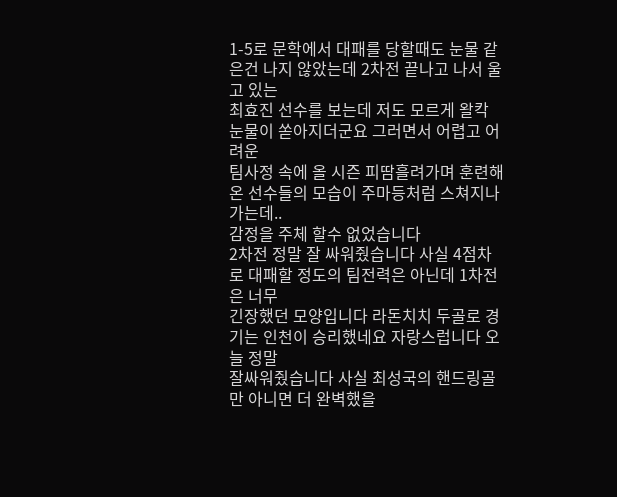1-5로 문학에서 대패를 당할때도 눈물 같은건 나지 않았는데 2차전 끝나고 나서 울고 있는
최효진 선수를 보는데 저도 모르게 왈칵 눈물이 쏟아지더군요 그러면서 어렵고 어려운
팀사정 속에 올 시즌 피땀흘려가며 훈련해 온 선수들의 모습이 주마등처럼 스쳐지나가는데..
감정을 주체 할수 없었습니다
2차전 정말 잘 싸워줬습니다 사실 4점차로 대패할 정도의 팀전력은 아닌데 1차전은 너무
긴장했던 모양입니다 라돈치치 두골로 경기는 인천이 승리했네요 자랑스럽니다 오늘 정말
잘싸워줬습니다 사실 최성국의 핸드링골만 아니면 더 완벽했을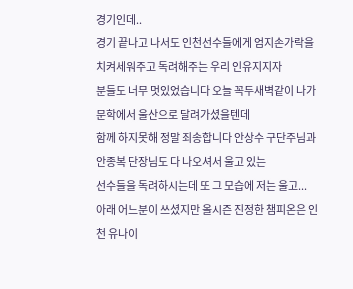경기인데..
경기 끝나고 나서도 인천선수들에게 엄지손가락을 치켜세워주고 독려해주는 우리 인유지지자
분들도 너무 멋있었습니다 오늘 꼭두새벽같이 나가 문학에서 울산으로 달려가셨을텐데
함께 하지못해 정말 죄송합니다 안상수 구단주님과 안종복 단장님도 다 나오셔서 울고 있는
선수들을 독려하시는데 또 그 모습에 저는 울고...
아래 어느분이 쓰셨지만 올시즌 진정한 챔피온은 인천 유나이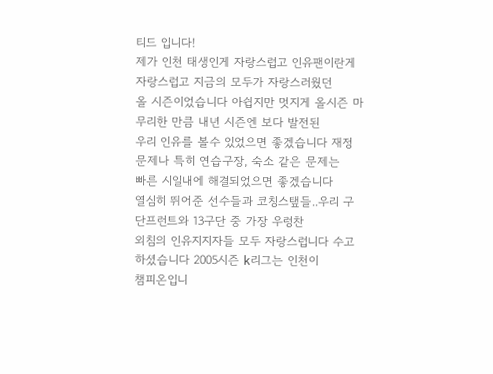티드 입니다!
제가 인천 태생인게 자랑스럽고 인유팬이란게 자랑스럽고 지금의 모두가 자랑스러웠던
올 시즌이었습니다 아쉽지만 멋지게 올시즌 마무리한 만큼 내년 시즌엔 보다 발전된
우리 인유를 볼수 있었으면 좋겠습니다 재정문제나 특히 연습구장, 숙소 같은 문제는
빠른 시일내에 해결되었으면 좋겠습니다
열심히 뛰어준 선수들과 코칭스탶들..우리 구단프런트와 13구단 중 가장 우렁찬
외침의 인유지지자들 모두 자랑스럽니다 수고 하셨습니다 2005시즌 k리그는 인천이
챔피온입니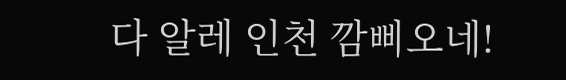다 알레 인천 깜삐오네!